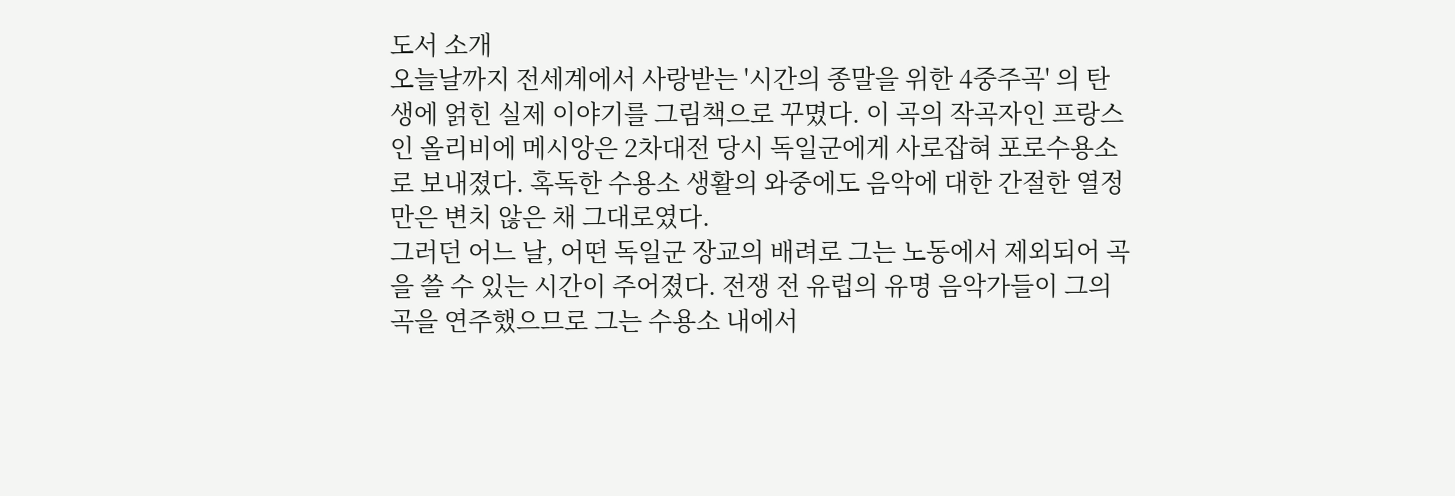도서 소개
오늘날까지 전세계에서 사랑받는 '시간의 종말을 위한 4중주곡' 의 탄생에 얽힌 실제 이야기를 그림책으로 꾸몄다. 이 곡의 작곡자인 프랑스인 올리비에 메시앙은 2차대전 당시 독일군에게 사로잡혀 포로수용소로 보내졌다. 혹독한 수용소 생활의 와중에도 음악에 대한 간절한 열정만은 변치 않은 채 그대로였다.
그러던 어느 날, 어떤 독일군 장교의 배려로 그는 노동에서 제외되어 곡을 쓸 수 있는 시간이 주어졌다. 전쟁 전 유럽의 유명 음악가들이 그의 곡을 연주했으므로 그는 수용소 내에서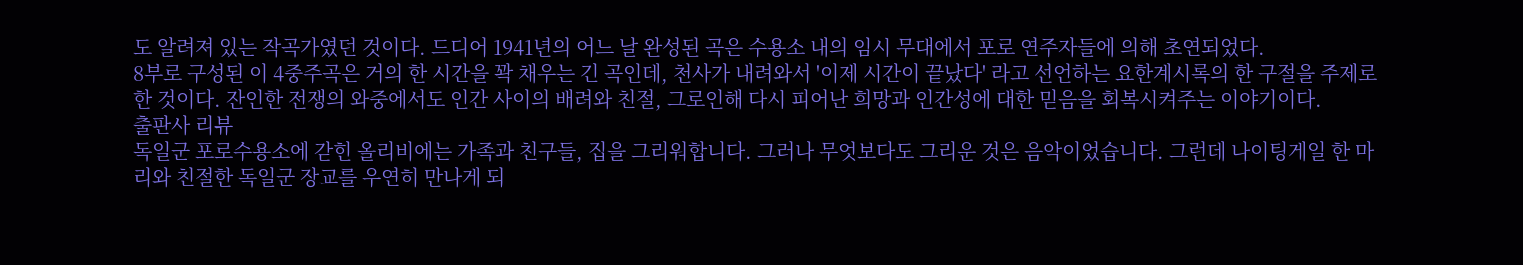도 알려져 있는 작곡가였던 것이다. 드디어 1941년의 어느 날 완성된 곡은 수용소 내의 임시 무대에서 포로 연주자들에 의해 초연되었다.
8부로 구성된 이 4중주곡은 거의 한 시간을 꽉 채우는 긴 곡인데, 천사가 내려와서 '이제 시간이 끝났다' 라고 선언하는 요한계시록의 한 구절을 주제로 한 것이다. 잔인한 전쟁의 와중에서도 인간 사이의 배려와 친절, 그로인해 다시 피어난 희망과 인간성에 대한 믿음을 회복시켜주는 이야기이다.
출판사 리뷰
독일군 포로수용소에 갇힌 올리비에는 가족과 친구들, 집을 그리워합니다. 그러나 무엇보다도 그리운 것은 음악이었습니다. 그런데 나이팅게일 한 마리와 친절한 독일군 장교를 우연히 만나게 되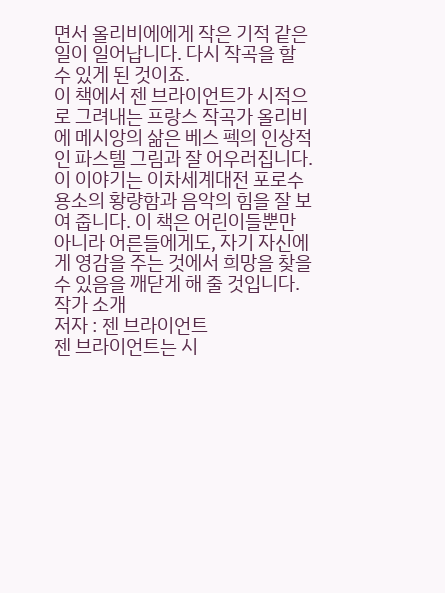면서 올리비에에게 작은 기적 같은 일이 일어납니다. 다시 작곡을 할 수 있게 된 것이죠.
이 책에서 젠 브라이언트가 시적으로 그려내는 프랑스 작곡가 올리비에 메시앙의 삶은 베스 펙의 인상적인 파스텔 그림과 잘 어우러집니다. 이 이야기는 이차세계대전 포로수용소의 황량함과 음악의 힘을 잘 보여 줍니다. 이 책은 어린이들뿐만 아니라 어른들에게도, 자기 자신에게 영감을 주는 것에서 희망을 찾을 수 있음을 깨닫게 해 줄 것입니다.
작가 소개
저자 : 젠 브라이언트
젠 브라이언트는 시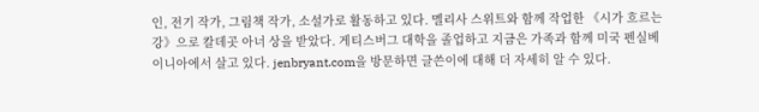인, 전기 작가, 그림책 작가, 소설가로 활동하고 있다. 멜리사 스위트와 함께 작업한 《시가 흐르는 강》으로 칼데곳 아너 상을 받았다. 게티스버그 대학을 졸업하고 지금은 가족과 함께 미국 펜실베이니아에서 살고 있다. jenbryant.com을 방문하면 글쓴이에 대해 더 자세히 알 수 있다.